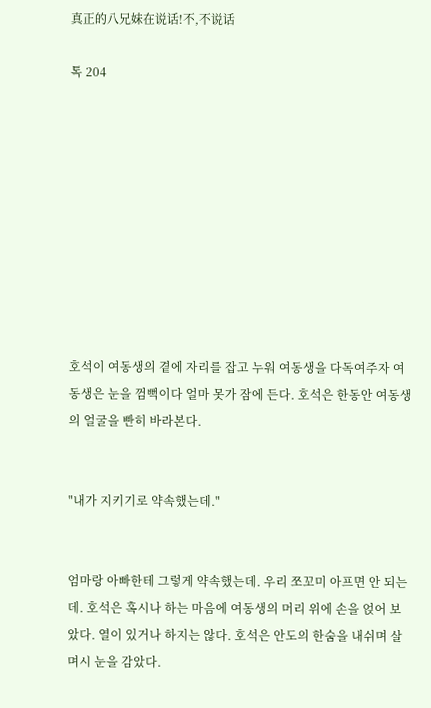真正的八兄妹在说话!不,不说话

톡 204










호석이 여동생의 곁에 자리를 잡고 누워 여동생을 다독여주자 여동생은 눈을 껌뻑이다 얼마 못가 잠에 든다. 호석은 한동안 여동생의 얼굴을 빤히 바라본다.


"내가 지키기로 약속했는데."


엄마랑 아빠한테 그렇게 약속했는데. 우리 쪼꼬미 아프면 안 되는데. 호석은 혹시나 하는 마음에 여동생의 머리 위에 손을 얹어 보았다. 열이 있거나 하지는 않다. 호석은 안도의 한숨을 내쉬며 살며시 눈을 감았다.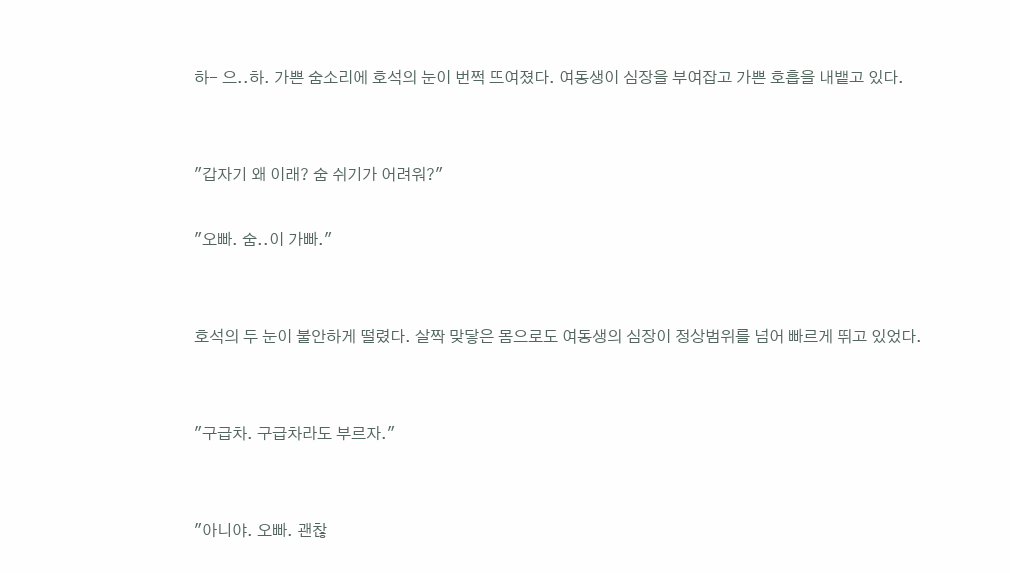하- 으..하. 가쁜 숨소리에 호석의 눈이 번쩍 뜨여졌다. 여동생이 심장을 부여잡고 가쁜 호흡을 내뱉고 있다.


"갑자기 왜 이래? 숨 쉬기가 어려워?"

"오빠. 숨..이 가빠."


호석의 두 눈이 불안하게 떨렸다. 살짝 맞닿은 몸으로도 여동생의 심장이 정상범위를 넘어 빠르게 뛰고 있었다.


"구급차. 구급차라도 부르자."


"아니야. 오빠. 괜찮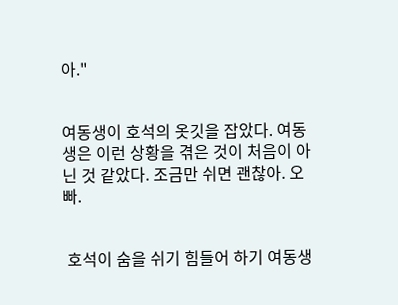아."


여동생이 호석의 옷깃을 잡았다. 여동생은 이런 상황을 겪은 것이 처음이 아닌 것 같았다. 조금만 쉬면 괜찮아. 오빠.


 호석이 숨을 쉬기 힘들어 하기 여동생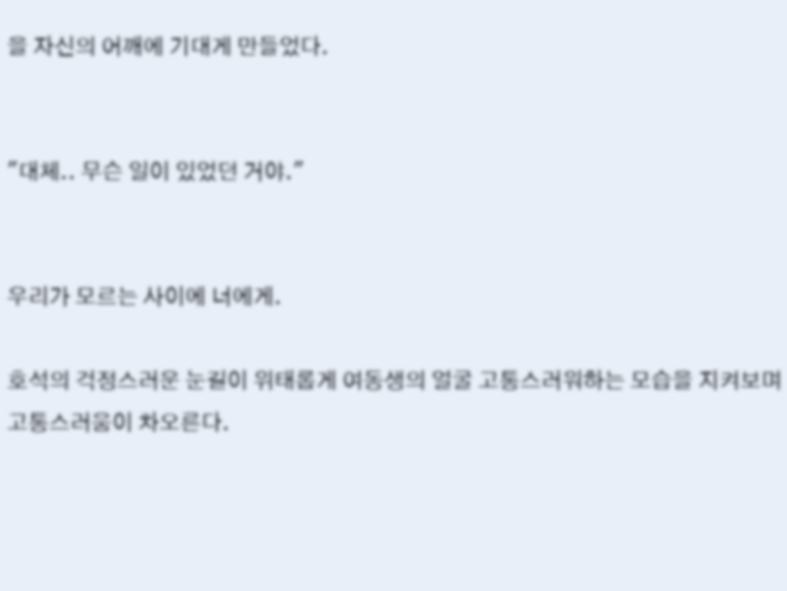을 자신의 어깨에 기대게 만들었다.


"대체.. 무슨 일이 있었던 거야."


우리가 모르는 사이에 너에게.

호석의 걱정스러운 눈길이 위태롭게 여동생의 얼굴 고통스러워하는 모습을 지켜보며 고통스러움이 차오른다.